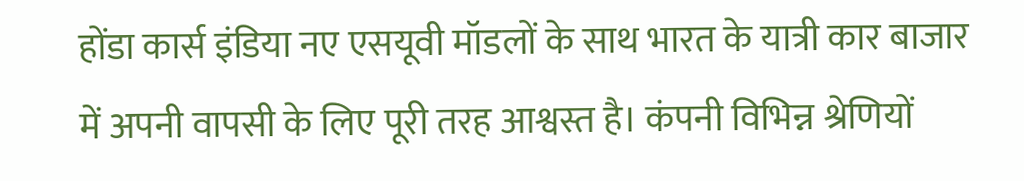होंडा कार्स इंडिया नए एसयूवी मॉडलों के साथ भारत के यात्री कार बाजार में अपनी वापसी के लिए पूरी तरह आश्वस्त है। कंपनी विभिन्न श्रेणियों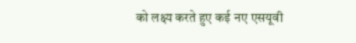को लक्ष्य करते हुए कई नए एसयूवी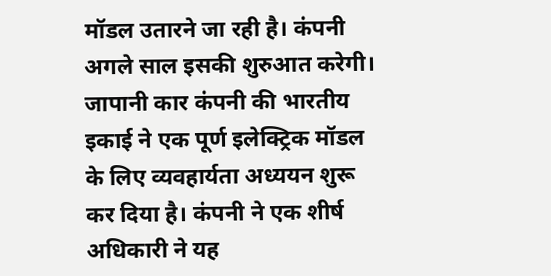मॉडल उतारने जा रही है। कंपनी अगले साल इसकी शुरुआत करेगी।
जापानी कार कंपनी की भारतीय इकाई ने एक पूर्ण इलेक्ट्रिक मॉडल के लिए व्यवहार्यता अध्ययन शुरू कर दिया है। कंपनी ने एक शीर्ष अधिकारी ने यह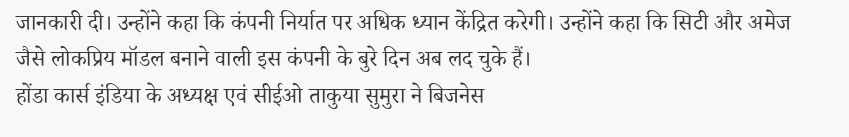जानकारी दी। उन्होंने कहा कि कंपनी निर्यात पर अधिक ध्यान केंद्रित करेगी। उन्होंने कहा कि सिटी और अमेज जैसे लोकप्रिय मॉडल बनाने वाली इस कंपनी के बुरे दिन अब लद चुके हैं।
होंडा कार्स इंडिया के अध्यक्ष एवं सीईओ ताकुया सुमुरा ने बिजनेस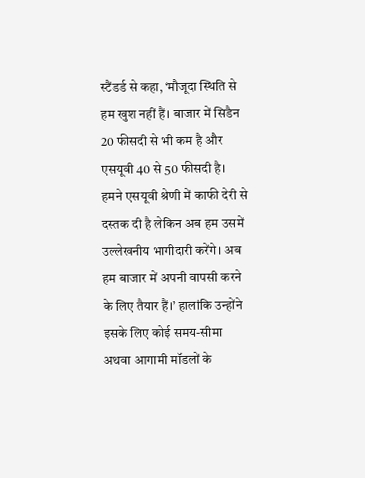स्टैंडर्ड से कहा, ‘मौजूदा स्थिति से हम खुश नहीं हैं। बाजार में सिडैन 20 फीसदी से भी कम है और एसयूवी 40 से 50 फीसदी है। हमने एसयूवी श्रेणी में काफी देरी से दस्तक दी है लेकिन अब हम उसमें उल्लेखनीय भागीदारी करेंगे। अब हम बाजार में अपनी वापसी करने के लिए तैयार हैं।’ हालांकि उन्होंने इसके लिए कोई समय-सीमा अथवा आगामी मॉडलों के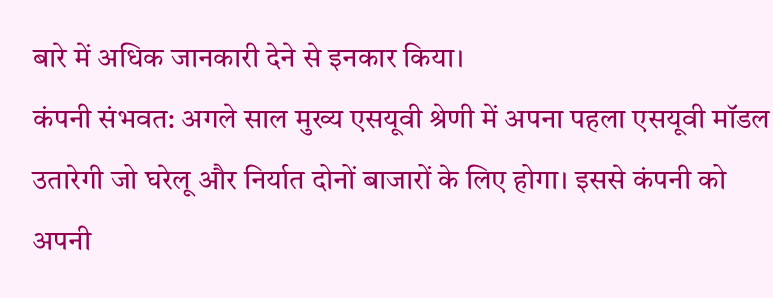बारे में अधिक जानकारी देने से इनकार किया।
कंपनी संभवत: अगले साल मुख्य एसयूवी श्रेणी में अपना पहला एसयूवी मॉडल उतारेगी जो घरेलू और निर्यात दोनों बाजारों के लिए होगा। इससे कंपनी को अपनी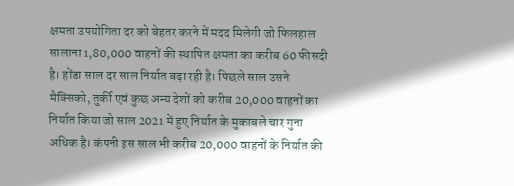क्षमता उपयोगिता दर को बेहतर करने में मदद मिलेगी जो फिलहाल सालाना 1,80,000 वाहनों की स्थापित क्षमता का करीब 60 फीसदी है। होंडा साल दर साल निर्यात बढ़ा रही है। पिछले साल उसने मैक्सिको, तुर्की एवं कुछ अन्य देशों को करीब 20,000 वाहनों का निर्यात किया जो साल 2021 में हुए निर्यात के मुकाबले चार गुना अधिक है। कंपनी इस साल भी करीब 20,000 वाहनों के निर्यात की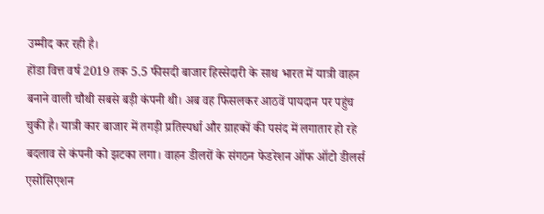उम्मीद कर रही है।
होंडा वित्त वर्ष 2019 तक 5.5 फीसदी बाजार हिस्सेदारी के साथ भारत में यात्री वाहन बनाने वाली चौथी सबसे बड़ी कंपनी थी। अब वह फिसलकर आठवें पायदान पर पहुंच चुकी है। यात्री कार बाजार में तगड़ी प्रतिस्पर्धा और ग्राहकों की पसंद में लगातार हो रहे बदलाव से कंपनी को झटका लगा। वाहन डीलरों के संगठन फेडरेशन ऑफ ऑटो डीलर्स एसोसिएशन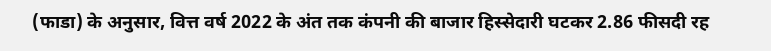(फाडा) के अनुसार, वित्त वर्ष 2022 के अंत तक कंपनी की बाजार हिस्सेदारी घटकर 2.86 फीसदी रह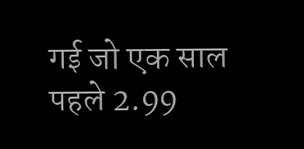गई जो एक साल पहले 2.99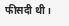फीसदी थी।